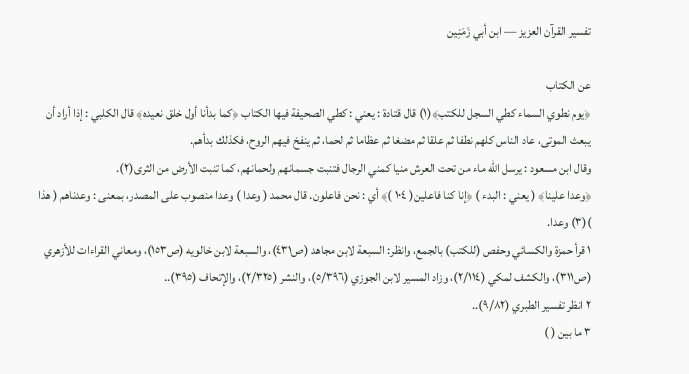تفسير القرآن العزيز — ابن أبي زَمَنِين

عن الكتاب
﴿يوم نطوي السماء كطي السجل للكتب﴾(١) قال قتادة : يعني : كطي الصحيفة فيها الكتاب ﴿كما بدأنا أول خلق نعيده﴾ قال الكلبي : إذا أراد أن يبعث الموتى، عاد الناس كلهم نطفا ثم علقا ثم مضغا ثم عظاما ثم لحما، ثم ينفخ فيهم الروح، فكذلك بدأهم.
وقال ابن مسعود : يرسل الله ماء من تحت العرش منيا كمني الرجال فتنبت جسمانهم ولحمانهم، كما تنبت الأرض من الثرى(٢).
﴿وعدا علينا﴾ ( يعني : البدء ) ﴿إنا كنا فاعلين( ١٠٤ )﴾ أي : نحن فاعلون. قال محمد ( وعدا ) وعدا منصوب على المصدر، بمعنى : وعدناهم ( هذا )(٣) وعدا.
١ قرأ حمزة والكسائي وحفص (للكتب) بالجمع، وانظر: السبعة لابن مجاهد (ص٤٣١)، والسبعة لابن خالويه (ص١٥٣)، ومعاني القراءات للأزهري (ص٣١١)، والكشف لمكي (٢/١١٤)، وزاد المسير لابن الجوزي (٥/٣٩٦)، والنشر (٢/٣٢٥)، والإتحاف (٣٩٥)..
٢ انظر تفسير الطبري (٩/٨٢)..
٣ ما بين ( )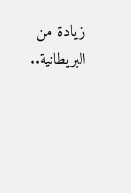زيادة من البريطانية..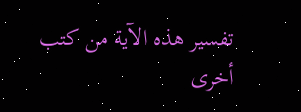تفسير هذه الآية من كتب أخرى